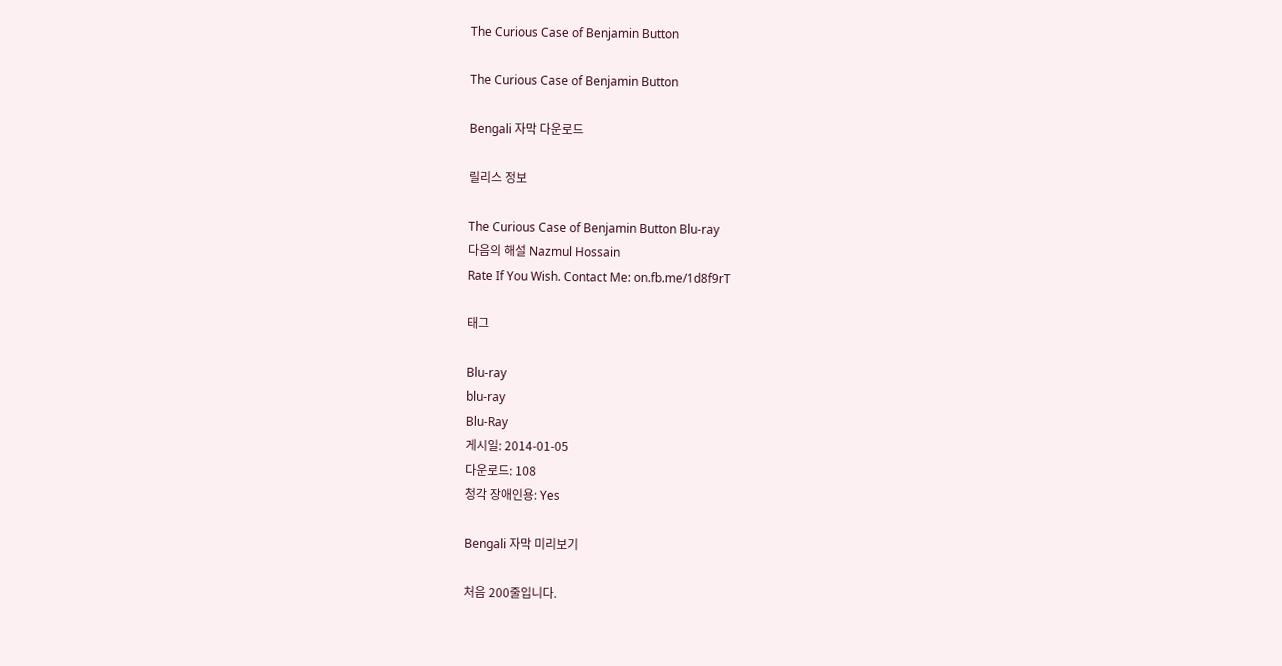The Curious Case of Benjamin Button

The Curious Case of Benjamin Button

Bengali 자막 다운로드

릴리스 정보

The Curious Case of Benjamin Button Blu-ray
다음의 해설 Nazmul Hossain
Rate If You Wish. Contact Me: on.fb.me/1d8f9rT

태그

Blu-ray
blu-ray
Blu-Ray
게시일: 2014-01-05
다운로드: 108
청각 장애인용: Yes

Bengali 자막 미리보기

처음 200줄입니다.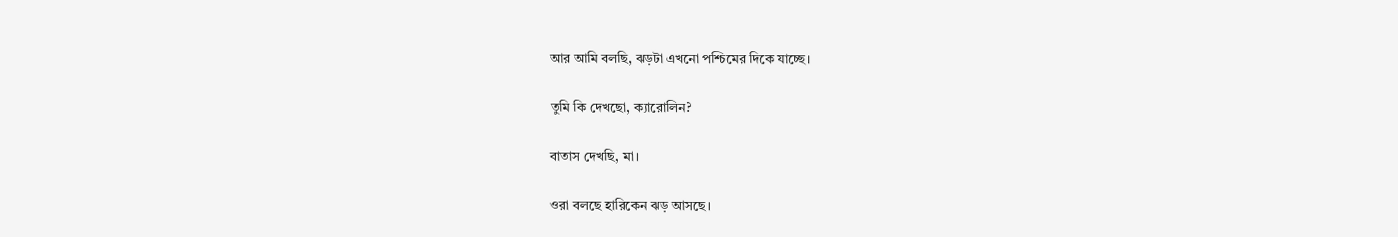আর আমি বলছি, ঝড়টা এখনো পশ্চিমের দিকে যাচ্ছে।

তুমি কি দেখছো, ক্যারোলিন?

বাতাস দেখছি, মা।

ওরা বলছে হারিকেন ঝড় আসছে।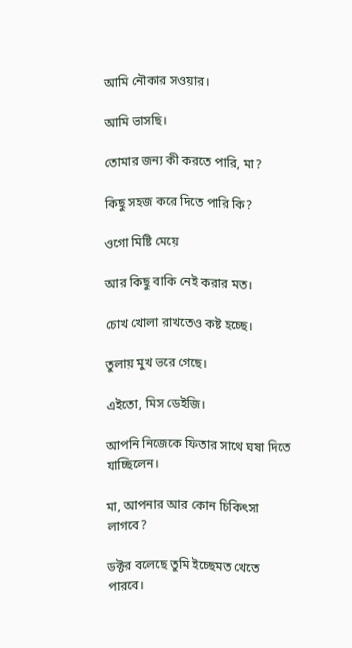আমি নৌকার সওয়ার।

আমি ভাসছি।

তোমার জন্য কী করতে পারি, মা?

কিছু সহজ করে দিতে পারি কি?

ওগো মিষ্টি মেয়ে

আর কিছু বাকি নেই করার মত।

চোখ খোলা রাখতেও কষ্ট হচ্ছে।

তুলায় মুখ ভরে গেছে।

এইতো, মিস ডেইজি।

আপনি নিজেকে ফিতার সাথে ঘষা দিতে যাচ্ছিলেন।

মা, আপনার আর কোন চিকিৎসা লাগবে?

ডক্টর বলেছে তুমি ইচ্ছেমত খেতে পারবে।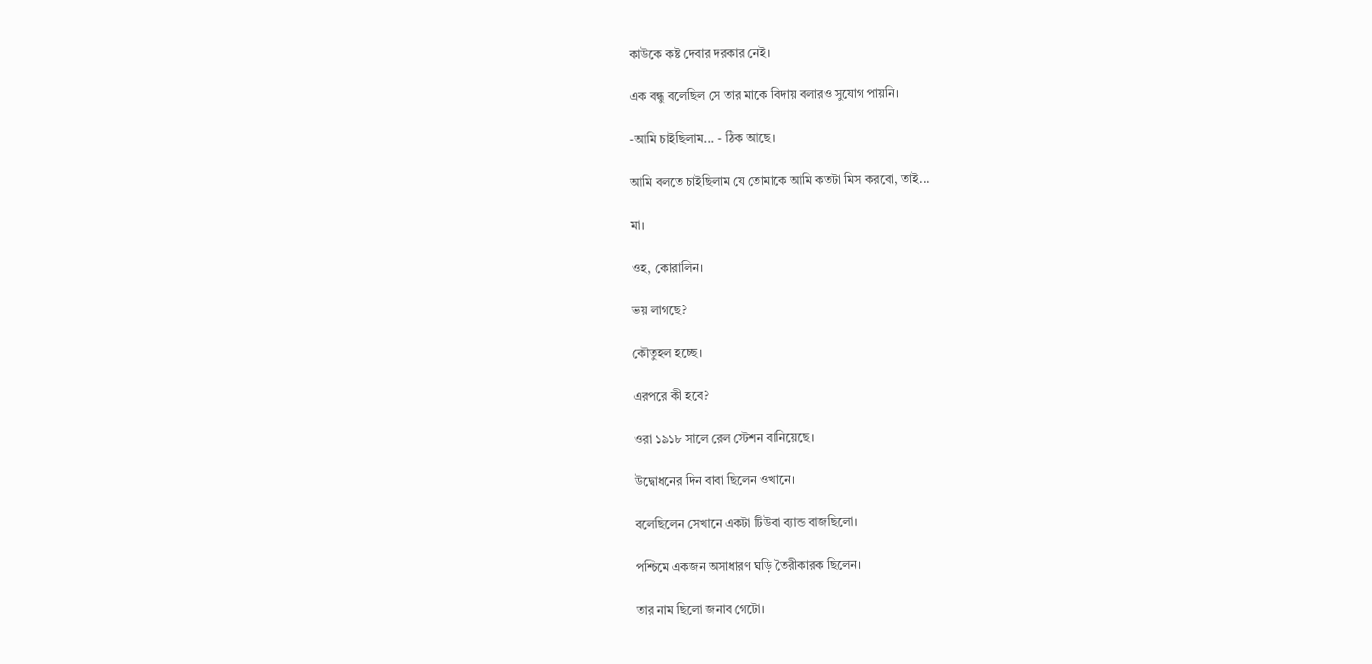কাউকে কষ্ট দেবার দরকার নেই।

এক বন্ধু বলেছিল সে তার মাকে বিদায় বলারও সুযোগ পায়নি।

-আমি চাইছিলাম... - ঠিক আছে।

আমি বলতে চাইছিলাম যে তোমাকে আমি কতটা মিস করবো, তাই...

মা।

ওহ, কোরালিন।

ভয় লাগছে?

কৌতুহল হচ্ছে।

এরপরে কী হবে?

ওরা ১৯১৮ সালে রেল স্টেশন বানিয়েছে।

উদ্বোধনের দিন বাবা ছিলেন ওখানে।

বলেছিলেন সেখানে একটা টিউবা ব্যান্ড বাজছিলো।

পশ্চিমে একজন অসাধারণ ঘড়ি তৈরীকারক ছিলেন।

তার নাম ছিলো জনাব গেটো।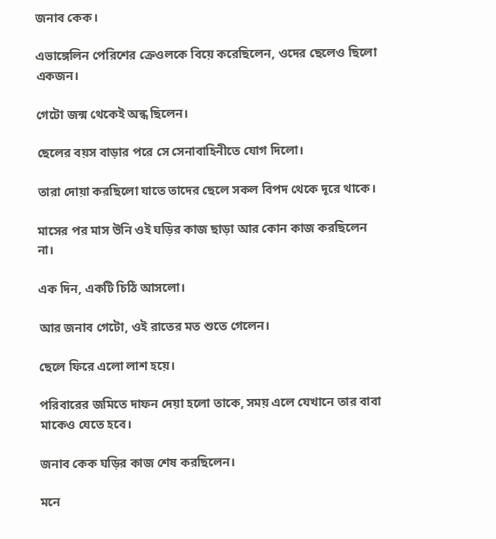জনাব কেক।

এভাঙ্গেলিন পেরিশের ক্রেওলকে বিয়ে করেছিলেন, ওদের ছেলেও ছিলো একজন।

গেটো জন্ম থেকেই অন্ধ ছিলেন।

ছেলের বয়স বাড়ার পরে সে সেনাবাহিনীতে যোগ দিলো।

তারা দোয়া করছিলো যাতে তাদের ছেলে সকল বিপদ থেকে দূরে থাকে।

মাসের পর মাস উনি ওই ঘড়ির কাজ ছাড়া আর কোন কাজ করছিলেন না।

এক দিন, একটি চিঠি আসলো।

আর জনাব গেটো, ওই রাতের মত শুতে গেলেন।

ছেলে ফিরে এলো লাশ হয়ে।

পরিবারের জমিতে দাফন দেয়া হলো তাকে, সময় এলে যেখানে তার বাবা মাকেও যেতে হবে।

জনাব কেক ঘড়ির কাজ শেষ করছিলেন।

মনে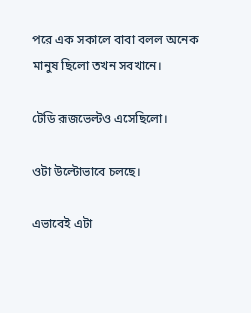পরে এক সকালে বাবা বলল অনেক মানুষ ছিলো তখন সবখানে।

টেডি রূজভেল্টও এসেছিলো।

ওটা উল্টোভাবে চলছে।

এভাবেই এটা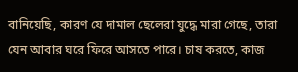বানিয়েছি, কারণ যে দামাল ছেলেরা যুদ্ধে মারা গেছে, তারা যেন আবার ঘরে ফিরে আসতে পারে। চাষ করতে, কাজ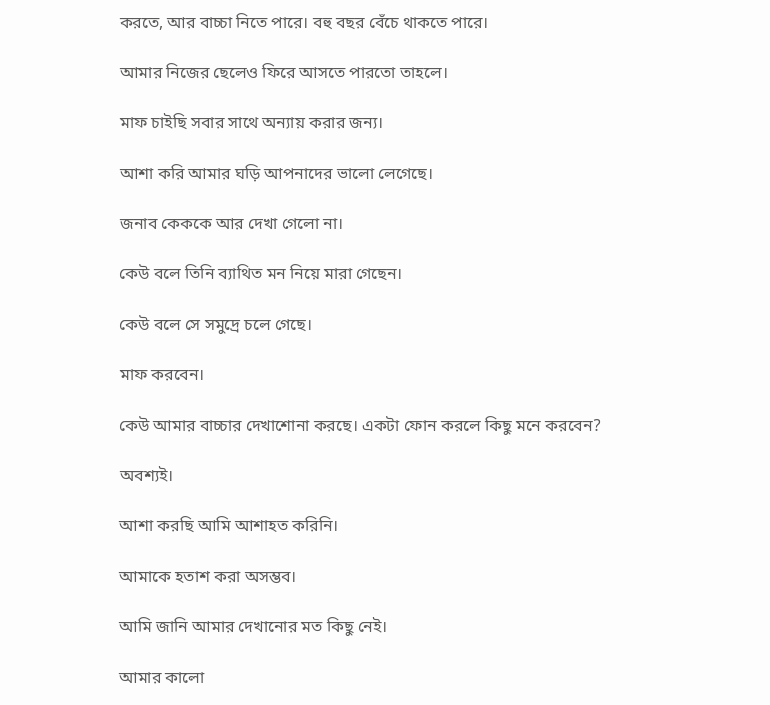করতে, আর বাচ্চা নিতে পারে। বহু বছর বেঁচে থাকতে পারে।

আমার নিজের ছেলেও ফিরে আসতে পারতো তাহলে।

মাফ চাইছি সবার সাথে অন্যায় করার জন্য।

আশা করি আমার ঘড়ি আপনাদের ভালো লেগেছে।

জনাব কেককে আর দেখা গেলো না।

কেউ বলে তিনি ব্যাথিত মন নিয়ে মারা গেছেন।

কেউ বলে সে সমুদ্রে চলে গেছে।

মাফ করবেন।

কেউ আমার বাচ্চার দেখাশোনা করছে। একটা ফোন করলে কিছু মনে করবেন?

অবশ্যই।

আশা করছি আমি আশাহত করিনি।

আমাকে হতাশ করা অসম্ভব।

আমি জানি আমার দেখানোর মত কিছু নেই।

আমার কালো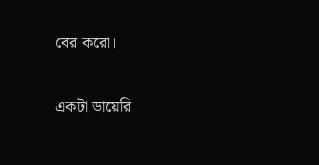বের করো।

একটা ডায়েরি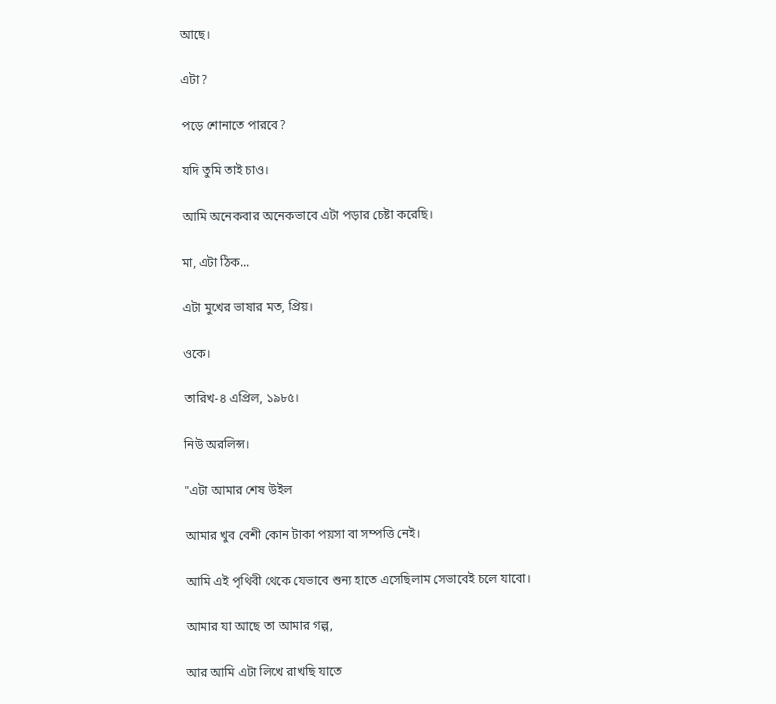আছে।

এটা?

পড়ে শোনাতে পারবে?

যদি তুমি তাই চাও।

আমি অনেকবার অনেকভাবে এটা পড়ার চেষ্টা করেছি।

মা, এটা ঠিক...

এটা মুখের ভাষার মত, প্রিয়।

ওকে।

তারিখ-৪ এপ্রিল, ১৯৮৫।

নিউ অরলিন্স।

"এটা আমার শেষ উইল

আমার খুব বেশী কোন টাকা পয়সা বা সম্পত্তি নেই।

আমি এই পৃথিবী থেকে যেভাবে শুন্য হাতে এসেছিলাম সেভাবেই চলে যাবো।

আমার যা আছে তা আমার গল্প,

আর আমি এটা লিখে রাখছি যাতে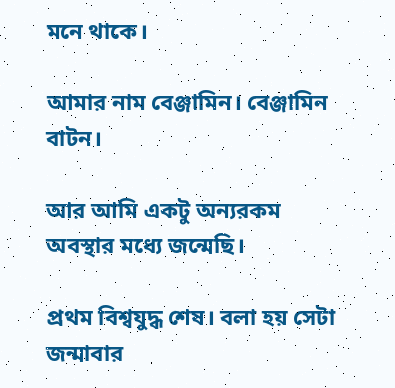মনে থাকে।

আমার নাম বেঞ্জামিন। বেঞ্জামিন বাটন।

আর আমি একটু অন্যরকম অবস্থার মধ্যে জন্মেছি।

প্রথম বিশ্বযুদ্ধ শেষ। বলা হয় সেটা জন্মাবার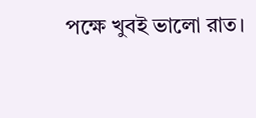পক্ষে খুবই ভালো রাত।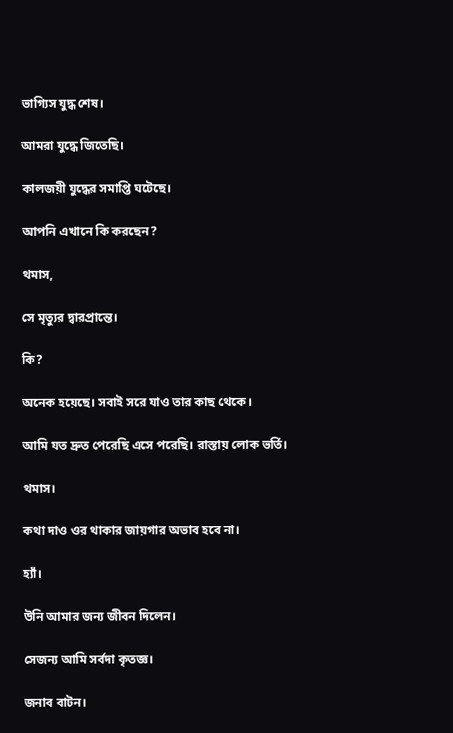ভাগ্যিস যুদ্ধ শেষ।

আমরা যুদ্ধে জিতেছি।

কালজয়ী যুদ্ধের সমাপ্তি ঘটেছে।

আপনি এখানে কি করছেন?

থমাস,

সে মৃত্যুর দ্বারপ্রান্তে।

কি?

অনেক হয়েছে। সবাই সরে যাও তার কাছ থেকে।

আমি যত দ্রুত পেরেছি এসে পরেছি। রাস্তায় লোক ভর্তি।

থমাস।

কথা দাও ওর থাকার জায়গার অভাব হবে না।

হ্যাঁ।

উনি আমার জন্য জীবন দিলেন।

সেজন্য আমি সর্বদা কৃতজ্ঞ।

জনাব বাটন।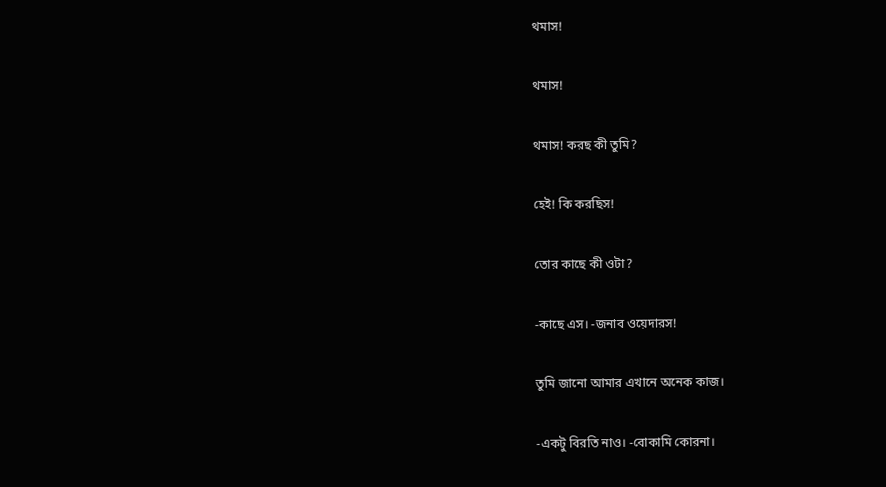থমাস!

থমাস!

থমাস! করছ কী তুমি?

হেই! কি করছিস!

তোর কাছে কী ওটা?

-কাছে এস। -জনাব ওয়েদারস!

তুমি জানো আমার এখানে অনেক কাজ।

-একটু বিরতি নাও। -বোকামি কোরনা।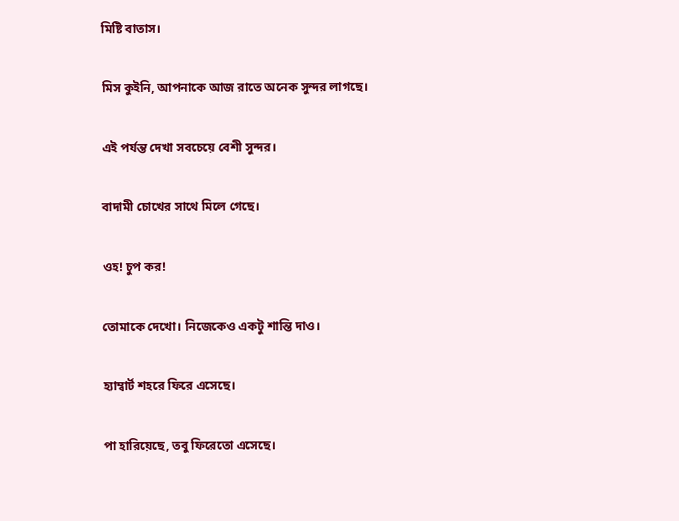মিষ্টি বাতাস।

মিস কুইনি, আপনাকে আজ রাতে অনেক সুন্দর লাগছে।

এই পর্যন্ত দেখা সবচেয়ে বেশী সুন্দর।

বাদামী চোখের সাথে মিলে গেছে।

ওহ! চুপ কর!

তোমাকে দেখো। নিজেকেও একটু শান্তি দাও।

হ্যাম্বার্ট শহরে ফিরে এসেছে।

পা হারিয়েছে, তবু ফিরেতো এসেছে।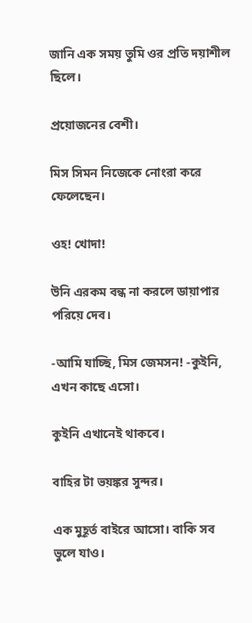জানি এক সময় তুমি ওর প্রতি দয়াশীল ছিলে।

প্রয়োজনের বেশী।

মিস সিমন নিজেকে নোংরা করে ফেলেছেন।

ওহ! খোদা!

উনি এরকম বন্ধ না করলে ডায়াপার পরিয়ে দেব।

-আমি যাচ্ছি, মিস জেমসন! -কুইনি, এখন কাছে এসো।

কুইনি এখানেই থাকবে।

বাহির টা ভয়ঙ্কর সুন্দর।

এক মুহূর্ত বাইরে আসো। বাকি সব ভুলে যাও।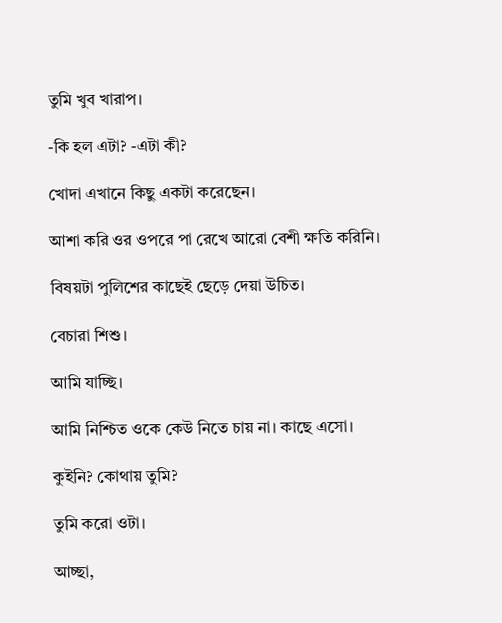তুমি খুব খারাপ।

-কি হল এটা? -এটা কী?

খোদা এখানে কিছু একটা করেছেন।

আশা করি ওর ওপরে পা রেখে আরো বেশী ক্ষতি করিনি।

বিষয়টা পুলিশের কাছেই ছেড়ে দেয়া উচিত।

বেচারা শিশু।

আমি যাচ্ছি।

আমি নিশ্চিত ওকে কেউ নিতে চায় না। কাছে এসো।

কুইনি? কোথায় তুমি?

তুমি করো ওটা।

আচ্ছা,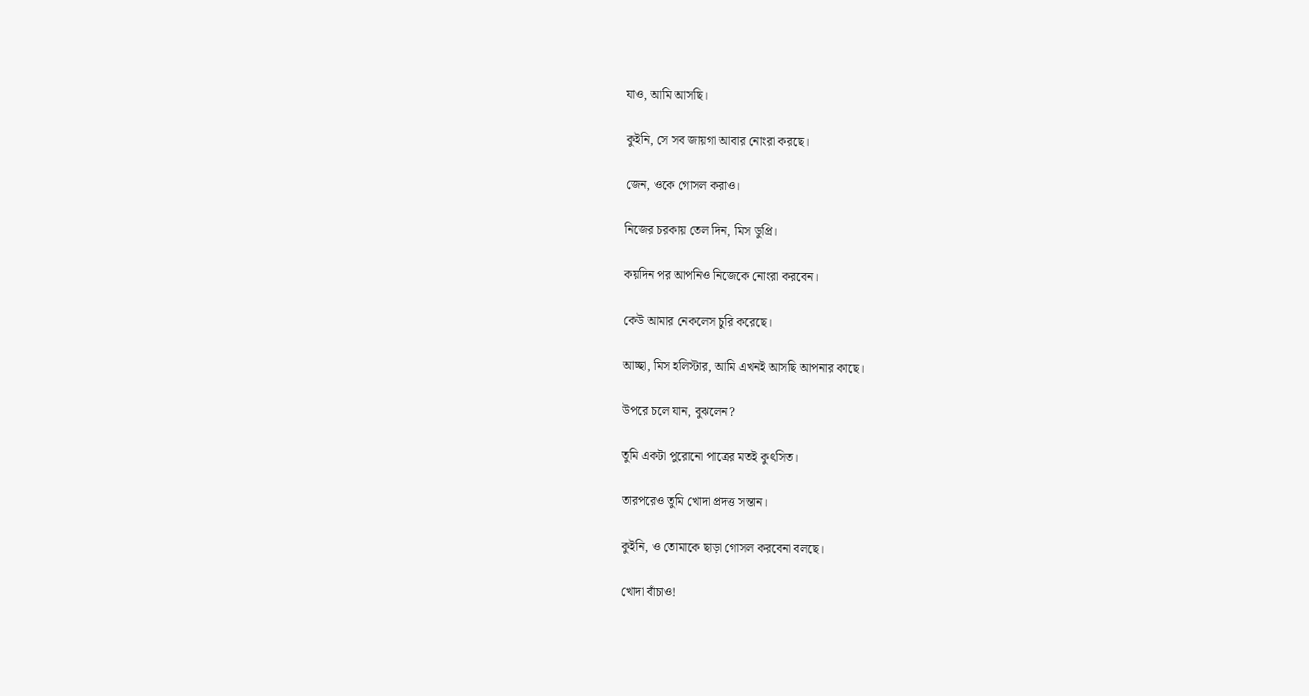যাও, আমি আসছি।

কুইনি, সে সব জায়গা আবার নোংরা করছে।

জেন, ওকে গোসল করাও।

নিজের চরকায় তেল দিন, মিস ডুপ্রি।

কয়দিন পর আপনিও নিজেকে নোংরা করবেন।

কেউ আমার নেকলেস চুরি করেছে।

আচ্ছা, মিস হলিস্টার, আমি এখনই আসছি আপনার কাছে।

উপরে চলে যান, বুঝলেন?

তুমি একটা পুরোনো পাত্রের মতই কুৎসিত।

তারপরেও তুমি খোদা প্রদত্ত সন্তান।

কুইনি, ও তোমাকে ছাড়া গোসল করবেনা বলছে।

খোদা বাঁচাও!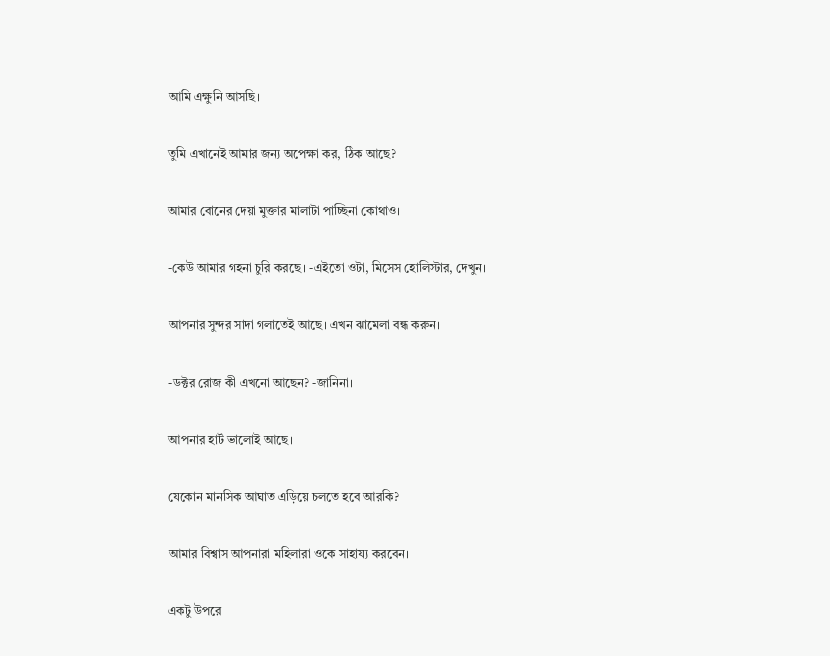আমি এক্ষুনি আসছি।

তুমি এখানেই আমার জন্য অপেক্ষা কর, ঠিক আছে?

আমার বোনের দেয়া মুক্তার মালাটা পাচ্ছিনা কোথাও।

-কেউ আমার গহনা চুরি করছে। -এইতো ওটা, মিসেস হোলিস্টার, দেখুন।

আপনার সুন্দর সাদা গলাতেই আছে। এখন ঝামেলা বন্ধ করুন।

-ডক্টর রোজ কী এখনো আছেন? -জানিনা।

আপনার হার্ট ভালোই আছে।

যেকোন মানসিক আঘাত এড়িয়ে চলতে হবে আরকি?

আমার বিশ্বাস আপনারা মহিলারা ওকে সাহায্য করবেন।

একটু উপরে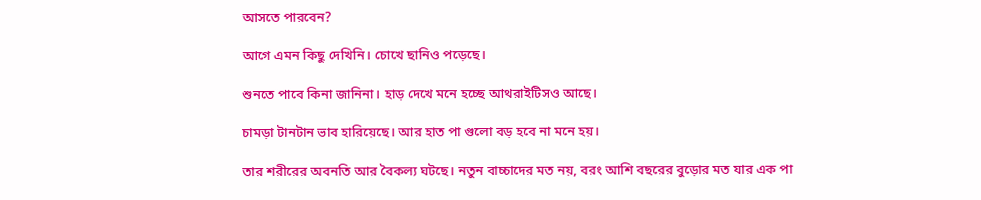আসতে পারবেন?

আগে এমন কিছু দেখিনি। চোখে ছানিও পড়েছে।

শুনতে পাবে কিনা জানিনা। হাড় দেখে মনে হচ্ছে আথরাইটিসও আছে।

চামড়া টানটান ভাব হারিয়েছে। আর হাত পা গুলো বড় হবে না মনে হয়।

তার শরীরের অবনতি আর বৈকল্য ঘটছে। নতুন বাচ্চাদের মত নয়, বরং আশি বছরের বুড়োর মত যার এক পা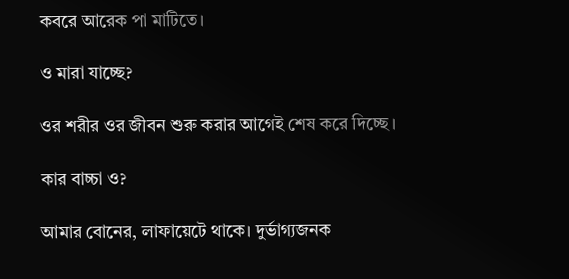কবরে আরেক পা মাটিতে।

ও মারা যাচ্ছে?

ওর শরীর ওর জীবন শুরু করার আগেই শেষ করে দিচ্ছে।

কার বাচ্চা ও?

আমার বোনের, লাফায়েটে থাকে। দুর্ভাগ্যজনক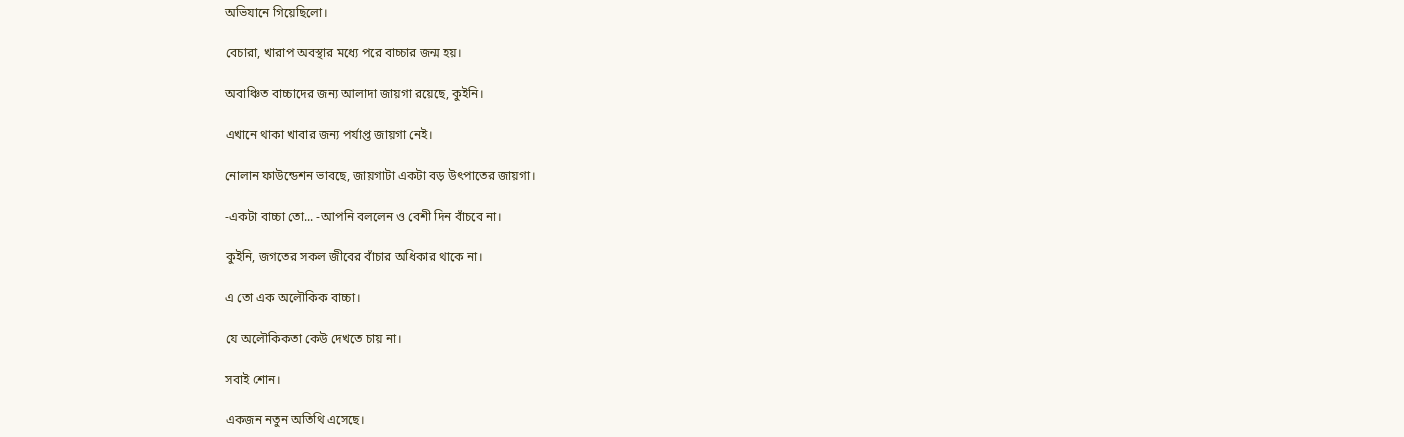অভিযানে গিয়েছিলো।

বেচারা, খারাপ অবস্থার মধ্যে পরে বাচ্চার জন্ম হয়।

অবাঞ্চিত বাচ্চাদের জন্য আলাদা জায়গা রয়েছে, কুইনি।

এখানে থাকা খাবার জন্য পর্যাপ্ত জায়গা নেই।

নোলান ফাউন্ডেশন ভাবছে, জায়গাটা একটা বড় উৎপাতের জায়গা।

-একটা বাচ্চা তো... -আপনি বললেন ও বেশী দিন বাঁচবে না।

কুইনি, জগতের সকল জীবের বাঁচার অধিকার থাকে না।

এ তো এক অলৌকিক বাচ্চা।

যে অলৌকিকতা কেউ দেখতে চায় না।

সবাই শোন।

একজন নতুন অতিথি এসেছে।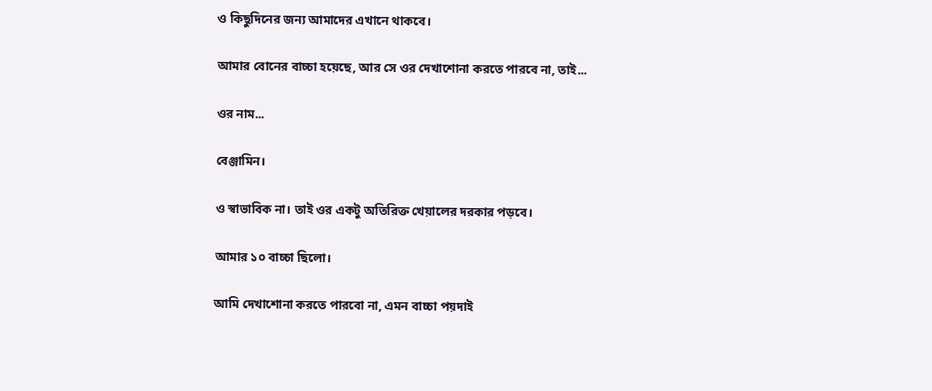ও কিছুদিনের জন্য আমাদের এখানে থাকবে।

আমার বোনের বাচ্চা হয়েছে, আর সে ওর দেখাশোনা করতে পারবে না, তাই...

ওর নাম...

বেঞ্জামিন।

ও স্বাভাবিক না। তাই ওর একটু অতিরিক্ত খেয়ালের দরকার পড়বে।

আমার ১০ বাচ্চা ছিলো।

আমি দেখাশোনা করতে পারবো না, এমন বাচ্চা পয়দাই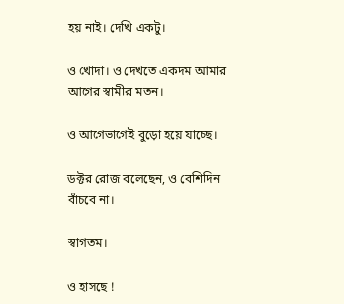হয় নাই। দেখি একটু।

ও খোদা। ও দেখতে একদম আমার আগের স্বামীর মতন।

ও আগেভাগেই বুড়ো হয়ে যাচ্ছে।

ডক্টর রোজ বলেছেন, ও বেশিদিন বাঁচবে না।

স্বাগতম।

ও হাসছে !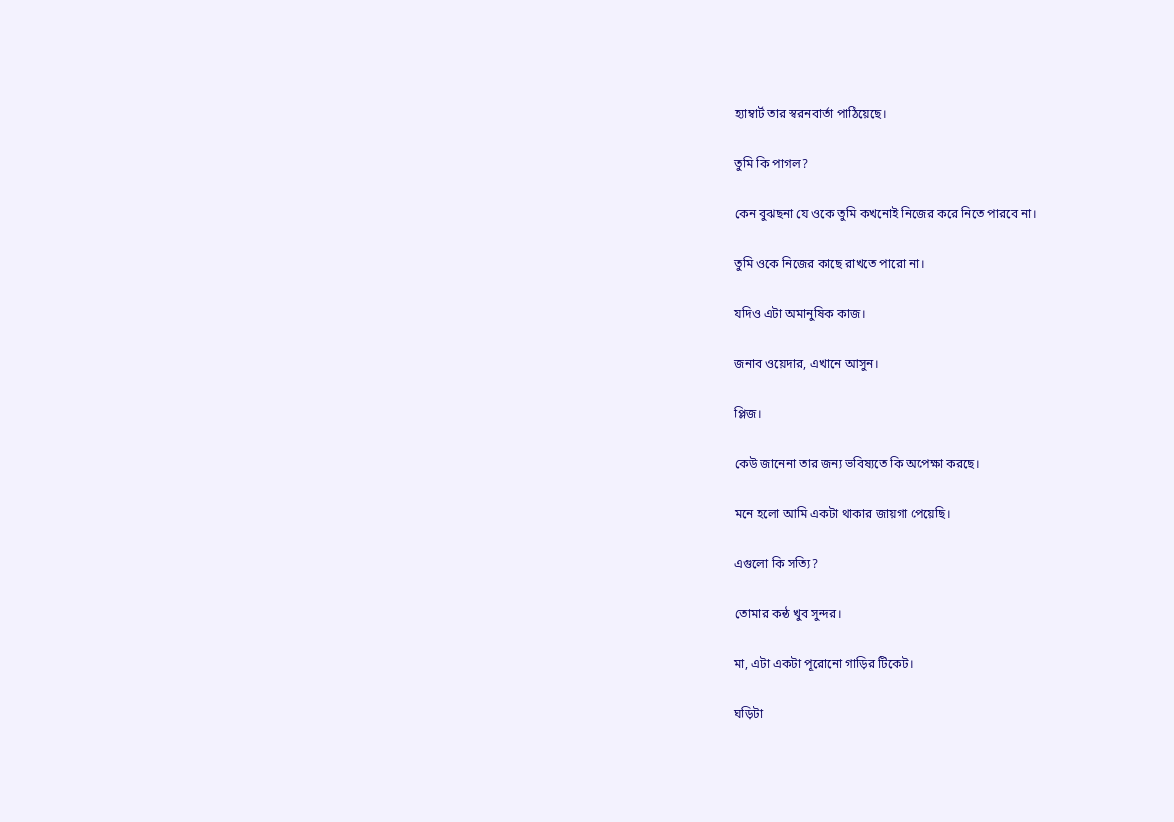হ্যাম্বার্ট তার স্বরনবার্তা পাঠিয়েছে।

তুমি কি পাগল?

কেন বুঝছনা যে ওকে তুমি কখনোই নিজের করে নিতে পারবে না।

তুমি ওকে নিজের কাছে রাখতে পারো না।

যদিও এটা অমানুষিক কাজ।

জনাব ওয়েদার, এখানে আসুন।

প্লিজ।

কেউ জানেনা তার জন্য ভবিষ্যতে কি অপেক্ষা করছে।

মনে হলো আমি একটা থাকার জায়গা পেয়েছি।

এগুলো কি সত্যি?

তোমার কন্ঠ খুব সুন্দর।

মা, এটা একটা পূরোনো গাড়ির টিকেট।

ঘড়িটা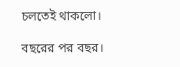চলতেই থাকলো।

বছরের পর বছর।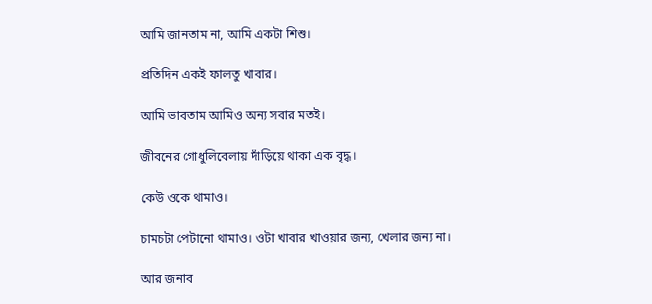আমি জানতাম না, আমি একটা শিশু।

প্রতিদিন একই ফালতু খাবার।

আমি ভাবতাম আমিও অন্য সবার মতই।

জীবনের গোধুলিবেলায় দাঁড়িয়ে থাকা এক বৃদ্ধ।

কেউ ওকে থামাও।

চামচটা পেটানো থামাও। ওটা খাবার খাওয়ার জন্য, খেলার জন্য না।

আর জনাব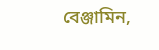বেঞ্জামিন,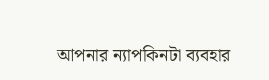আপনার ন্যাপকিনটা ব্যবহার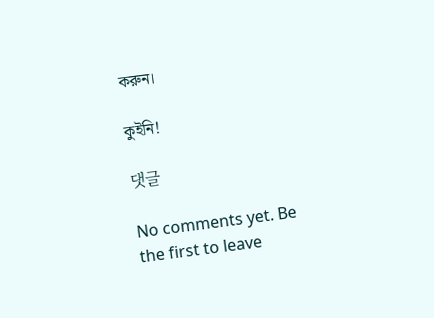করুন।

কুইনি!

댓글

No comments yet. Be the first to leave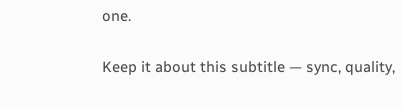one.

Keep it about this subtitle — sync, quality,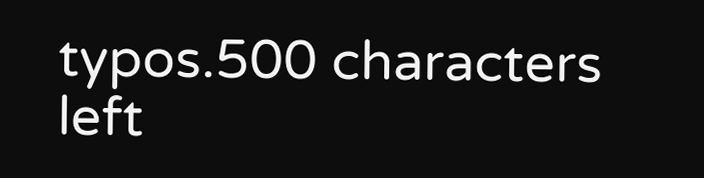typos.500 characters left